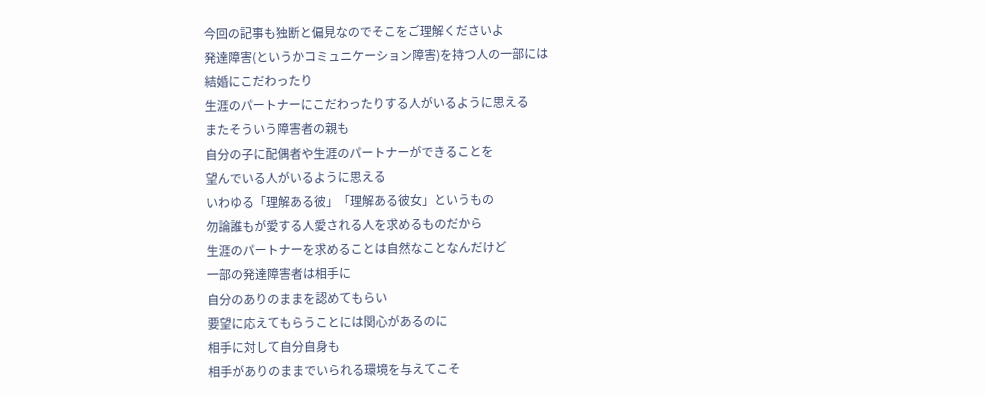今回の記事も独断と偏見なのでそこをご理解くださいよ
発達障害(というかコミュニケーション障害)を持つ人の一部には
結婚にこだわったり
生涯のパートナーにこだわったりする人がいるように思える
またそういう障害者の親も
自分の子に配偶者や生涯のパートナーができることを
望んでいる人がいるように思える
いわゆる「理解ある彼」「理解ある彼女」というもの
勿論誰もが愛する人愛される人を求めるものだから
生涯のパートナーを求めることは自然なことなんだけど
一部の発達障害者は相手に
自分のありのままを認めてもらい
要望に応えてもらうことには関心があるのに
相手に対して自分自身も
相手がありのままでいられる環境を与えてこそ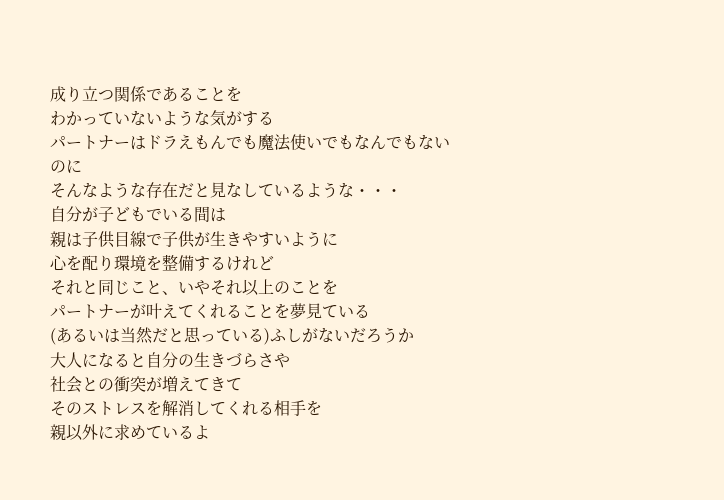成り立つ関係であることを
わかっていないような気がする
パートナーはドラえもんでも魔法使いでもなんでもないのに
そんなような存在だと見なしているような・・・
自分が子どもでいる間は
親は子供目線で子供が生きやすいように
心を配り環境を整備するけれど
それと同じこと、いやそれ以上のことを
パートナーが叶えてくれることを夢見ている
(あるいは当然だと思っている)ふしがないだろうか
大人になると自分の生きづらさや
社会との衝突が増えてきて
そのストレスを解消してくれる相手を
親以外に求めているよ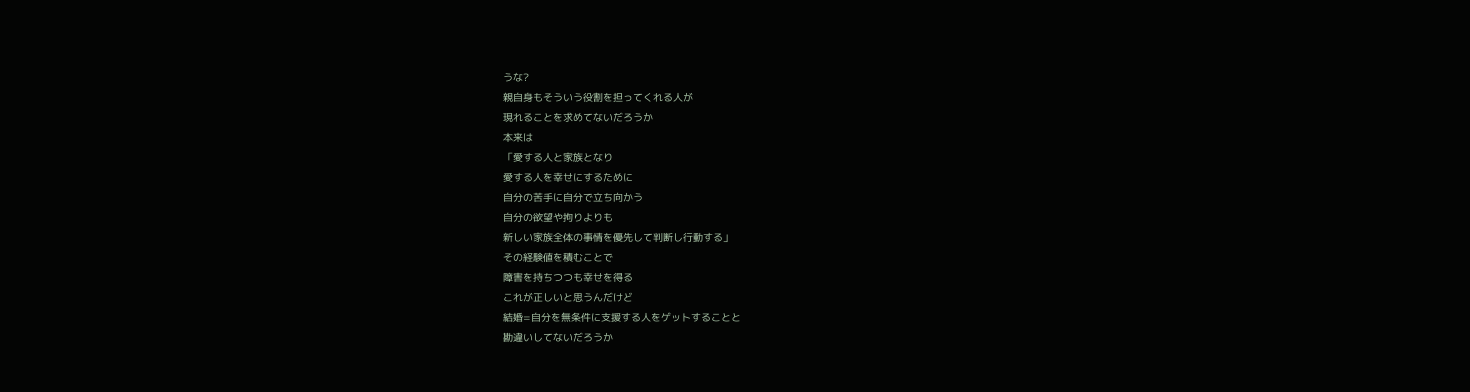うな?
親自身もそういう役割を担ってくれる人が
現れることを求めてないだろうか
本来は
「愛する人と家族となり
愛する人を幸せにするために
自分の苦手に自分で立ち向かう
自分の欲望や拘りよりも
新しい家族全体の事情を優先して判断し行動する」
その経験値を積むことで
障害を持ちつつも幸せを得る
これが正しいと思うんだけど
結婚=自分を無条件に支援する人をゲットすることと
勘違いしてないだろうか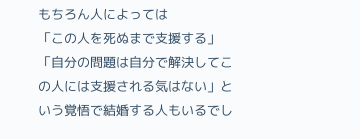もちろん人によっては
「この人を死ぬまで支援する」
「自分の問題は自分で解決してこの人には支援される気はない」という覚悟で結婚する人もいるでし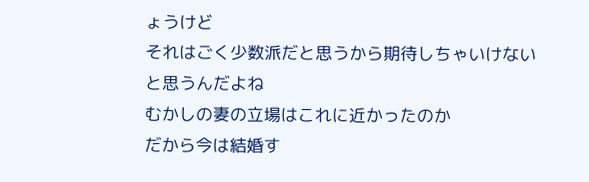ょうけど
それはごく少数派だと思うから期待しちゃいけないと思うんだよね
むかしの妻の立場はこれに近かったのか
だから今は結婚す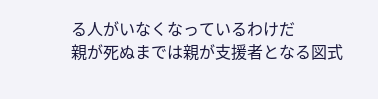る人がいなくなっているわけだ
親が死ぬまでは親が支援者となる図式